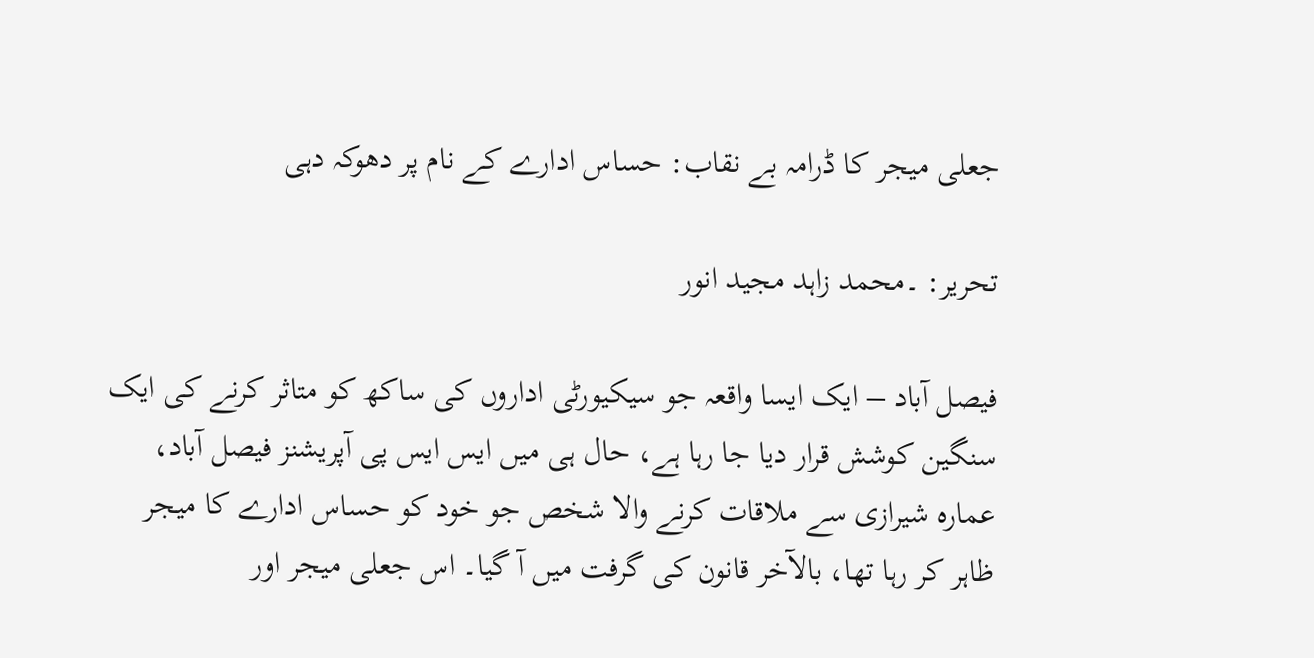جعلی میجر کا ڈرامہ بے نقاب: حساس ادارے کے نام پر دھوکہ دہی

تحریر: ۔محمد زاہد مجید انور

فیصل آباد – ایک ایسا واقعہ جو سیکیورٹی اداروں کی ساکھ کو متاثر کرنے کی ایک سنگین کوشش قرار دیا جا رہا ہے، حال ہی میں ایس ایس پی آپریشنز فیصل آباد، عمارہ شیرازی سے ملاقات کرنے والا شخص جو خود کو حساس ادارے کا میجر ظاہر کر رہا تھا، بالآخر قانون کی گرفت میں آ گیا۔ اس جعلی میجر اور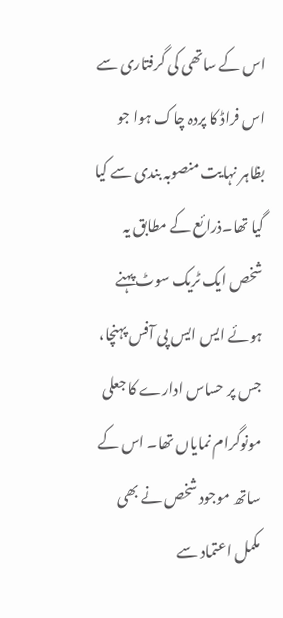اس کے ساتھی کی گرفتاری سے اس فراڈ کا پردہ چاک ہوا جو بظاہر نہایت منصوبہ بندی سے کیا گیا تھا۔ذرائع کے مطابق یہ شخص ایک ٹریک سوٹ پہنے ہوئے ایس ایس پی آفس پہنچا، جس پر حساس ادارے کا جعلی مونوگرام نمایاں تھا۔ اس کے ساتھ موجود شخص نے بھی مکمل اعتماد سے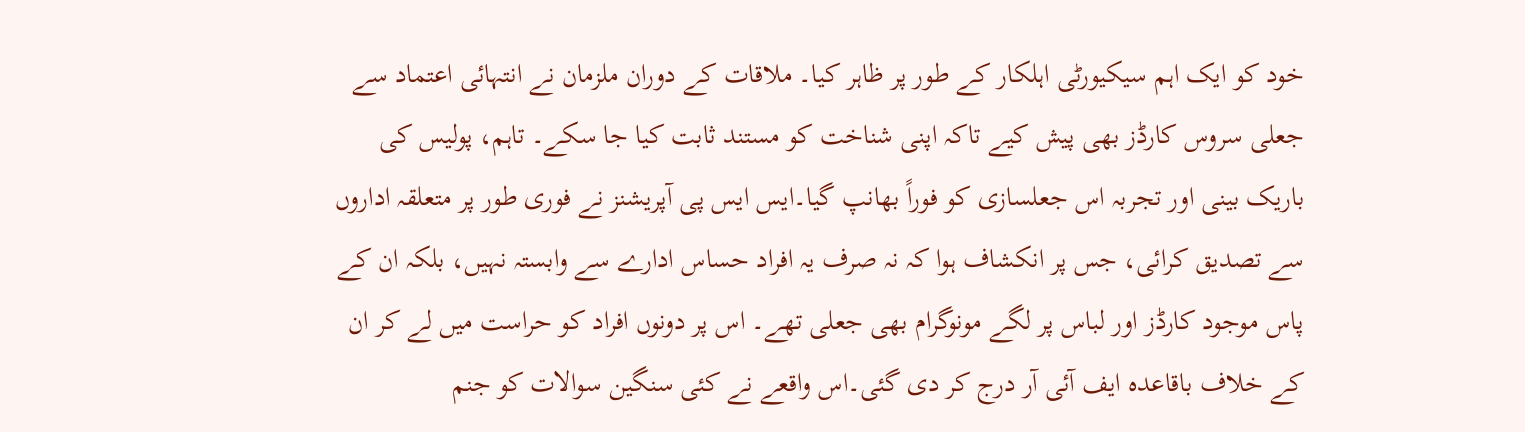خود کو ایک اہم سیکیورٹی اہلکار کے طور پر ظاہر کیا۔ ملاقات کے دوران ملزمان نے انتہائی اعتماد سے جعلی سروس کارڈز بھی پیش کیے تاکہ اپنی شناخت کو مستند ثابت کیا جا سکے۔ تاہم، پولیس کی باریک بینی اور تجربہ اس جعلسازی کو فوراً بھانپ گیا۔ایس ایس پی آپریشنز نے فوری طور پر متعلقہ اداروں سے تصدیق کرائی، جس پر انکشاف ہوا کہ نہ صرف یہ افراد حساس ادارے سے وابستہ نہیں، بلکہ ان کے پاس موجود کارڈز اور لباس پر لگے مونوگرام بھی جعلی تھے۔ اس پر دونوں افراد کو حراست میں لے کر ان کے خلاف باقاعدہ ایف آئی آر درج کر دی گئی۔اس واقعے نے کئی سنگین سوالات کو جنم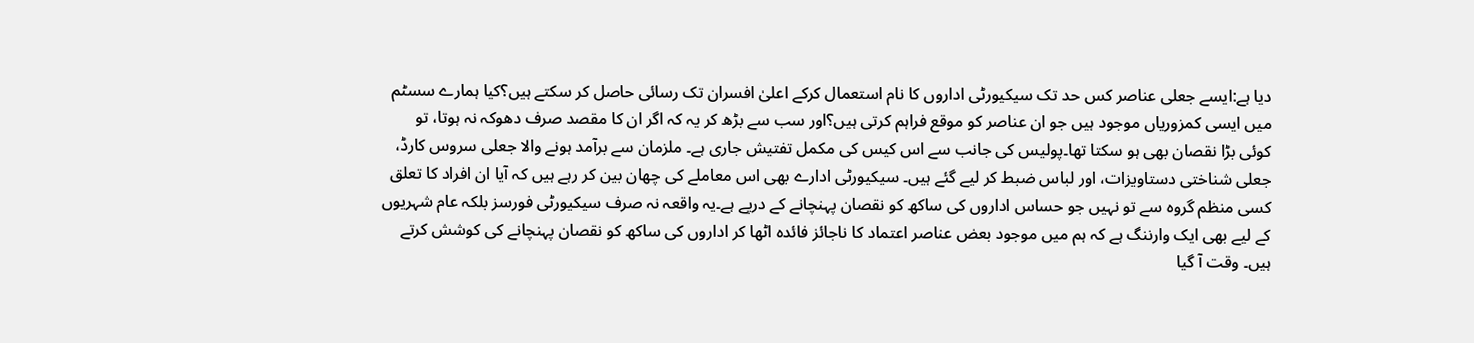دیا ہے:ایسے جعلی عناصر کس حد تک سیکیورٹی اداروں کا نام استعمال کرکے اعلیٰ افسران تک رسائی حاصل کر سکتے ہیں؟کیا ہمارے سسٹم میں ایسی کمزوریاں موجود ہیں جو ان عناصر کو موقع فراہم کرتی ہیں؟اور سب سے بڑھ کر یہ کہ اگر ان کا مقصد صرف دھوکہ نہ ہوتا، تو کوئی بڑا نقصان بھی ہو سکتا تھا۔پولیس کی جانب سے اس کیس کی مکمل تفتیش جاری ہے۔ ملزمان سے برآمد ہونے والا جعلی سروس کارڈ، جعلی شناختی دستاویزات، اور لباس ضبط کر لیے گئے ہیں۔ سیکیورٹی ادارے بھی اس معاملے کی چھان بین کر رہے ہیں کہ آیا ان افراد کا تعلق کسی منظم گروہ سے تو نہیں جو حساس اداروں کی ساکھ کو نقصان پہنچانے کے درپے ہے۔یہ واقعہ نہ صرف سیکیورٹی فورسز بلکہ عام شہریوں کے لیے بھی ایک وارننگ ہے کہ ہم میں موجود بعض عناصر اعتماد کا ناجائز فائدہ اٹھا کر اداروں کی ساکھ کو نقصان پہنچانے کی کوشش کرتے ہیں۔ وقت آ گیا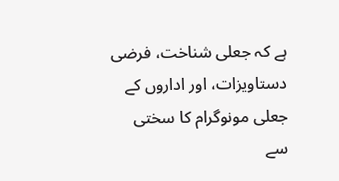ہے کہ جعلی شناخت، فرضی دستاویزات، اور اداروں کے جعلی مونوگرام کا سختی سے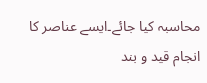محاسبہ کیا جائے۔ایسے عناصر کا انجام قید و بند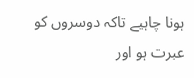ہونا چاہیے تاکہ دوسروں کو عبرت ہو اور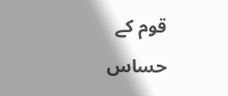قوم کے حساس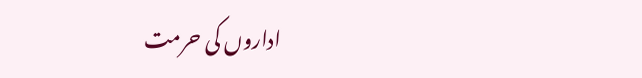اداروں کی حرمت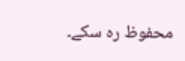محفوظ رہ سکے۔